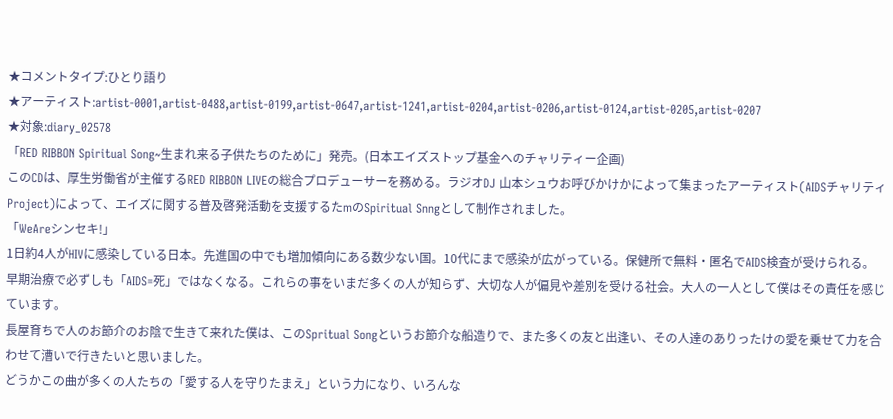★コメントタイプ:ひとり語り
★アーティスト:artist-0001,artist-0488,artist-0199,artist-0647,artist-1241,artist-0204,artist-0206,artist-0124,artist-0205,artist-0207
★対象:diary_02578
「RED RIBBON Spiritual Song~生まれ来る子供たちのために」発売。(日本エイズストップ基金へのチャリティー企画)
このCDは、厚生労働省が主催するRED RIBBON LIVEの総合プロデューサーを務める。ラジオDJ 山本シュウお呼びかけかによって集まったアーティスト(AIDSチャリティProject)によって、エイズに関する普及啓発活動を支援するたmのSpiritual Snngとして制作されました。
「WeAreシンセキ!」
1日約4人がHIVに感染している日本。先進国の中でも増加傾向にある数少ない国。10代にまで感染が広がっている。保健所で無料・匿名でAIDS検査が受けられる。早期治療で必ずしも「AIDS=死」ではなくなる。これらの事をいまだ多くの人が知らず、大切な人が偏見や差別を受ける社会。大人の一人として僕はその責任を感じています。
長屋育ちで人のお節介のお陰で生きて来れた僕は、このSpritual Songというお節介な船造りで、また多くの友と出逢い、その人達のありったけの愛を乗せて力を合わせて漕いで行きたいと思いました。
どうかこの曲が多くの人たちの「愛する人を守りたまえ」という力になり、いろんな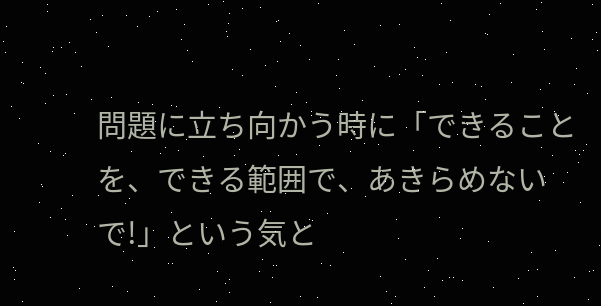問題に立ち向かう時に「できることを、できる範囲で、あきらめないで!」という気と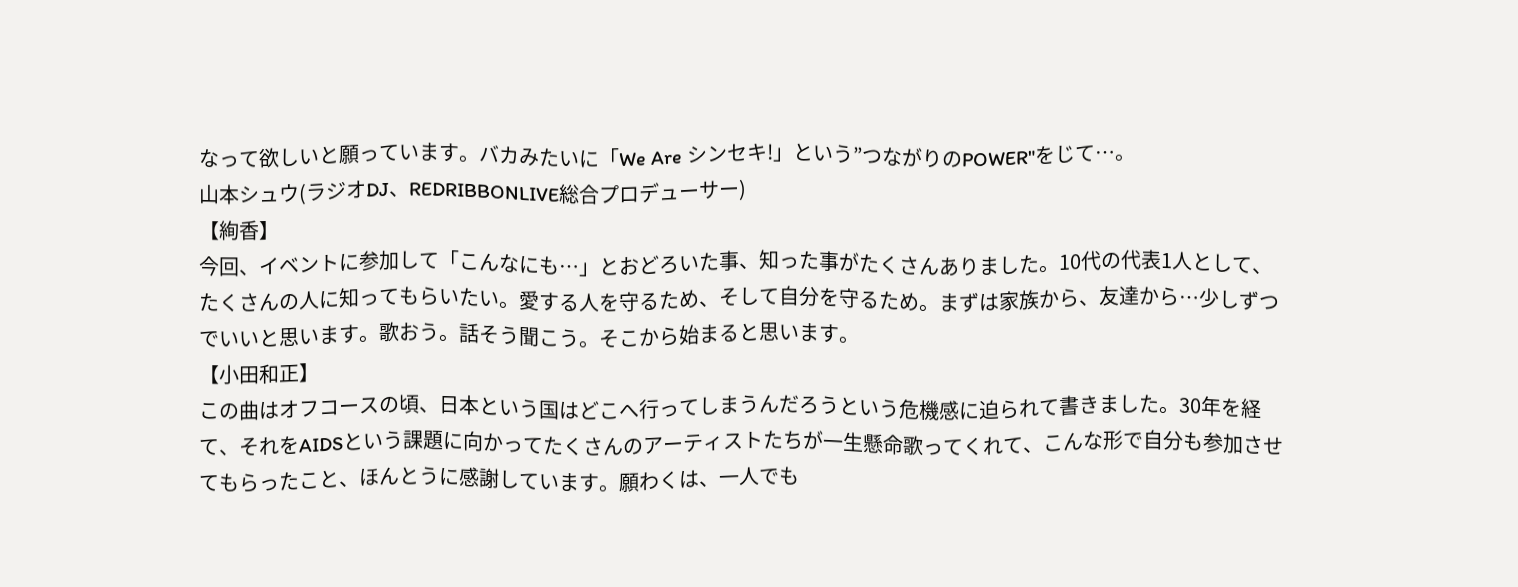なって欲しいと願っています。バカみたいに「We Are シンセキ!」という”つながりのPOWER"をじて…。
山本シュウ(ラジオDJ、REDRIBBONLIVE総合プロデューサー)
【絢香】
今回、イベントに参加して「こんなにも…」とおどろいた事、知った事がたくさんありました。10代の代表1人として、たくさんの人に知ってもらいたい。愛する人を守るため、そして自分を守るため。まずは家族から、友達から…少しずつでいいと思います。歌おう。話そう聞こう。そこから始まると思います。
【小田和正】
この曲はオフコースの頃、日本という国はどこへ行ってしまうんだろうという危機感に迫られて書きました。30年を経て、それをAIDSという課題に向かってたくさんのアーティストたちが一生懸命歌ってくれて、こんな形で自分も参加させてもらったこと、ほんとうに感謝しています。願わくは、一人でも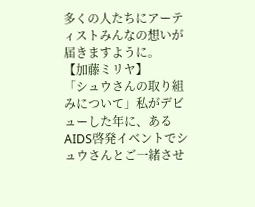多くの人たちにアーティストみんなの想いが届きますように。
【加藤ミリヤ】
「シュウさんの取り組みについて」私がデビューした年に、あるAIDS啓発イベントでシュウさんとご一緒させ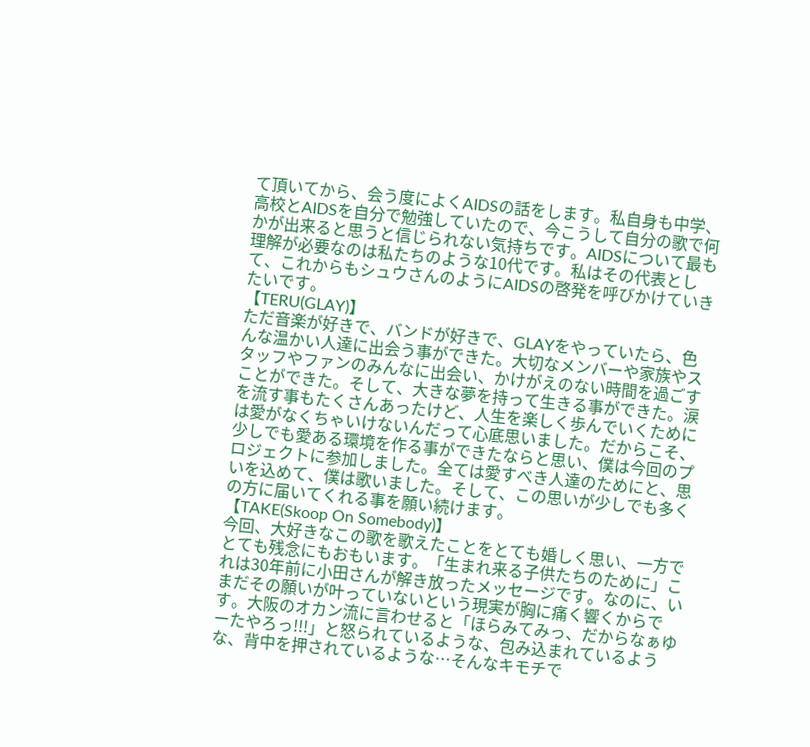て頂いてから、会う度によくAIDSの話をします。私自身も中学、高校とAIDSを自分で勉強していたので、今こうして自分の歌で何かが出来ると思うと信じられない気持ちです。AIDSについて最も理解が必要なのは私たちのような10代です。私はその代表として、これからもシュウさんのようにAIDSの啓発を呼びかけていきたいです。
【TERU(GLAY)】
ただ音楽が好きで、バンドが好きで、GLAYをやっていたら、色んな温かい人達に出会う事ができた。大切なメンバーや家族やスタッフやファンのみんなに出会い、かけがえのない時間を過ごすことができた。そして、大きな夢を持って生きる事ができた。涙を流す事もたくさんあったけど、人生を楽しく歩んでいくためには愛がなくちゃいけないんだって心底思いました。だからこそ、少しでも愛ある環境を作る事ができたならと思い、僕は今回のプロジェクトに参加しました。全ては愛すべき人達のためにと、思いを込めて、僕は歌いました。そして、この思いが少しでも多くの方に届いてくれる事を願い続けます。
【TAKE(Skoop On Somebody)】
今回、大好きなこの歌を歌えたことをとても婚しく思い、一方でとても残念にもおもいます。「生まれ来る子供たちのために」これは30年前に小田さんが解き放ったメッセージです。なのに、いまだその願いが叶っていないという現実が胸に痛く響くからです。大阪のオカン流に言わせると「ほらみてみっ、だからなぁゆーたやろっ!!!」と怒られているような、包み込まれているような、背中を押されているような…そんなキモチで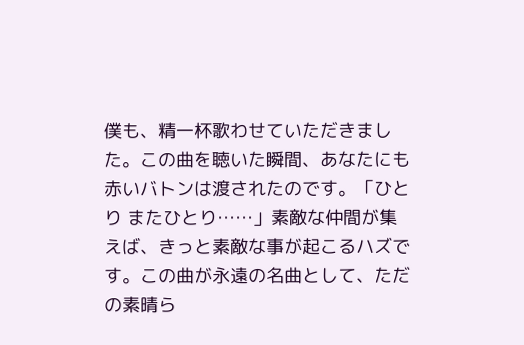僕も、精一杯歌わせていただきました。この曲を聴いた瞬間、あなたにも赤いバトンは渡されたのです。「ひとり またひとり……」素敵な仲間が集えば、きっと素敵な事が起こるハズです。この曲が永遠の名曲として、ただの素晴ら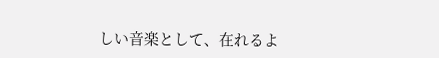しい音楽として、在れるよ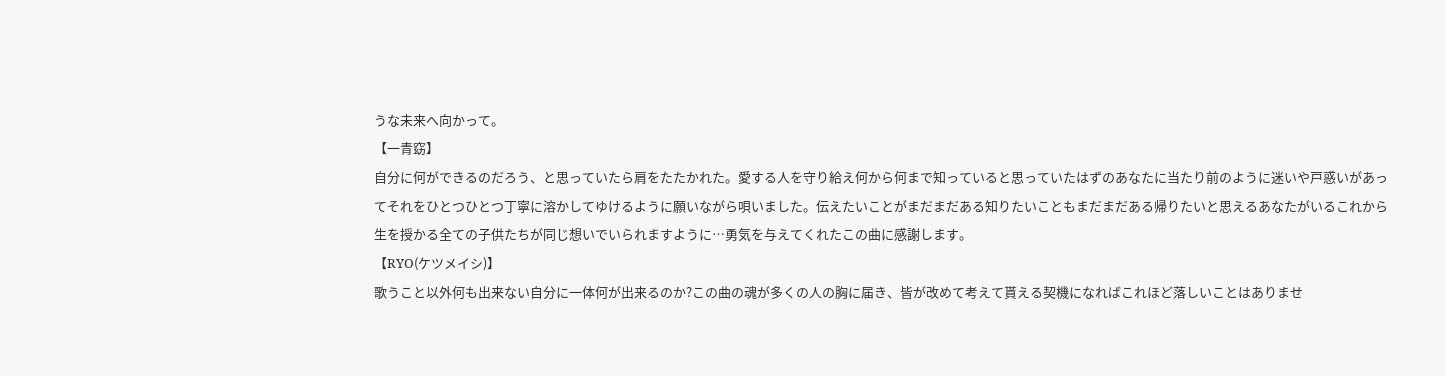うな未来へ向かって。
【一青窈】
自分に何ができるのだろう、と思っていたら肩をたたかれた。愛する人を守り給え何から何まで知っていると思っていたはずのあなたに当たり前のように迷いや戸惑いがあってそれをひとつひとつ丁寧に溶かしてゆけるように願いながら唄いました。伝えたいことがまだまだある知りたいこともまだまだある帰りたいと思えるあなたがいるこれから生を授かる全ての子供たちが同じ想いでいられますように…勇気を与えてくれたこの曲に感謝します。
【RYO(ケツメイシ)】
歌うこと以外何も出来ない自分に一体何が出来るのか?この曲の魂が多くの人の胸に届き、皆が改めて考えて貰える契機になればこれほど落しいことはありませ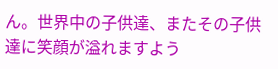ん。世界中の子供達、またその子供達に笑顔が溢れますよう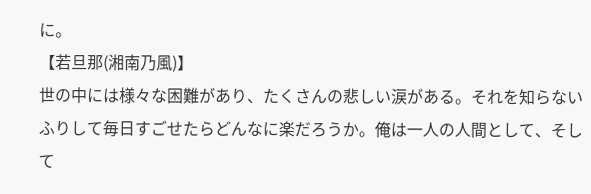に。
【若旦那(湘南乃風)】
世の中には様々な困難があり、たくさんの悲しい涙がある。それを知らないふりして毎日すごせたらどんなに楽だろうか。俺は一人の人間として、そして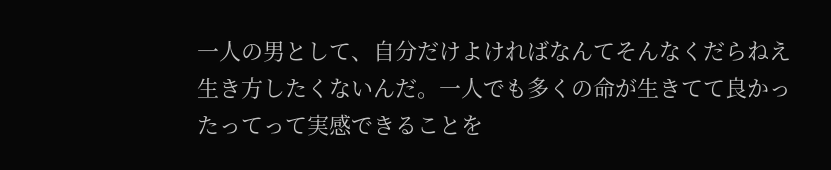一人の男として、自分だけよければなんてそんなくだらねえ生き方したくないんだ。一人でも多くの命が生きてて良かったってって実感できることを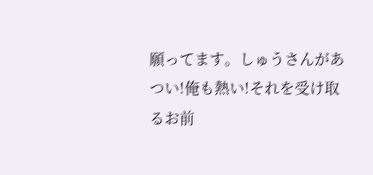願ってます。しゅうさんがあつい!俺も熱い!それを受け取るお前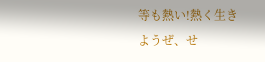等も熱い!熱く生きようぜ、せ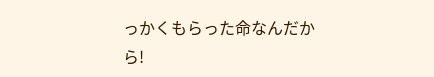っかくもらった命なんだから!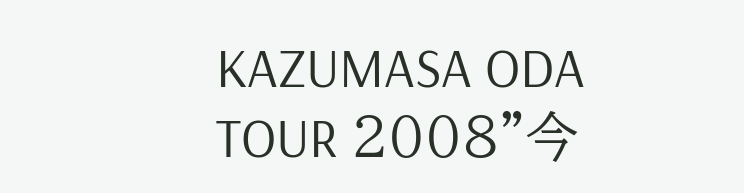KAZUMASA ODA TOUR 2008"今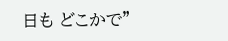日も どこかで"